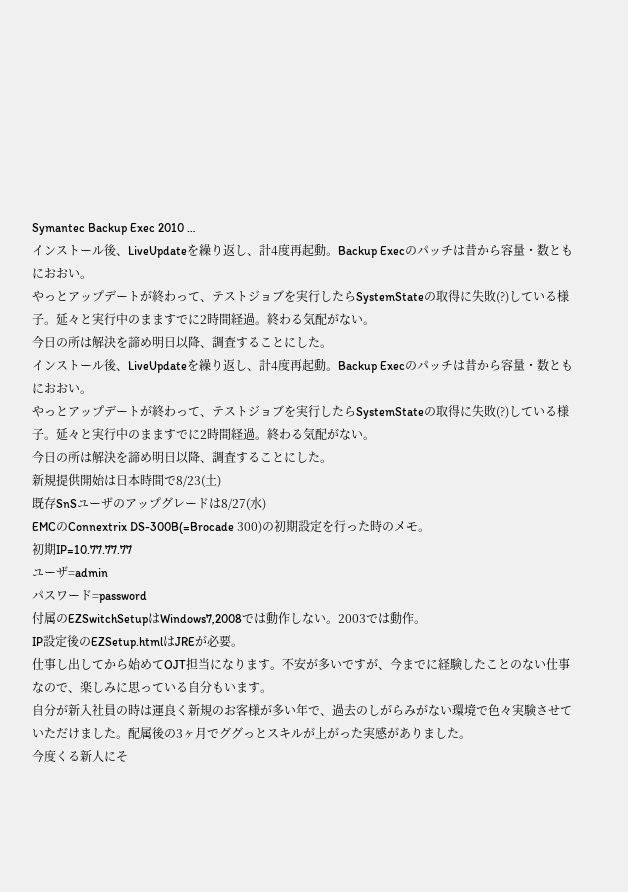Symantec Backup Exec 2010 …
インストール後、LiveUpdateを繰り返し、計4度再起動。Backup Execのパッチは昔から容量・数ともにおおい。
やっとアップデートが終わって、テストジョブを実行したらSystemStateの取得に失敗(?)している様子。延々と実行中のまますでに2時間経過。終わる気配がない。
今日の所は解決を諦め明日以降、調査することにした。
インストール後、LiveUpdateを繰り返し、計4度再起動。Backup Execのパッチは昔から容量・数ともにおおい。
やっとアップデートが終わって、テストジョブを実行したらSystemStateの取得に失敗(?)している様子。延々と実行中のまますでに2時間経過。終わる気配がない。
今日の所は解決を諦め明日以降、調査することにした。
新規提供開始は日本時間で8/23(土)
既存SnSユーザのアップグレードは8/27(水)
EMCのConnextrix DS-300B(=Brocade 300)の初期設定を行った時のメモ。
初期IP=10.77.77.77
ユーザ=admin
パスワード=password
付属のEZSwitchSetupはWindows7,2008では動作しない。2003では動作。
IP設定後のEZSetup.htmlはJREが必要。
仕事し出してから始めてOJT担当になります。不安が多いですが、今までに経験したことのない仕事なので、楽しみに思っている自分もいます。
自分が新入社員の時は運良く新規のお客様が多い年で、過去のしがらみがない環境で色々実験させていただけました。配属後の3ヶ月でググっとスキルが上がった実感がありました。
今度くる新人にそ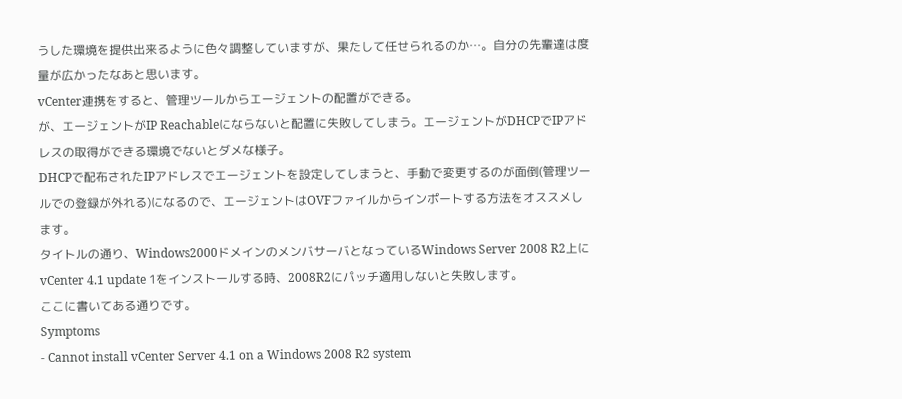うした環境を提供出来るように色々調整していますが、果たして任せられるのか…。自分の先輩達は度量が広かったなあと思います。
vCenter連携をすると、管理ツールからエージェントの配置ができる。
が、エージェントがIP Reachableにならないと配置に失敗してしまう。エージェントがDHCPでIPアドレスの取得ができる環境でないとダメな様子。
DHCPで配布されたIPアドレスでエージェントを設定してしまうと、手動で変更するのが面倒(管理ツールでの登録が外れる)になるので、エージェントはOVFファイルからインポートする方法をオススメします。
タイトルの通り、Windows2000ドメインのメンバサーバとなっているWindows Server 2008 R2上にvCenter 4.1 update 1をインストールする時、2008R2にパッチ適用しないと失敗します。
ここに書いてある通りです。
Symptoms
- Cannot install vCenter Server 4.1 on a Windows 2008 R2 system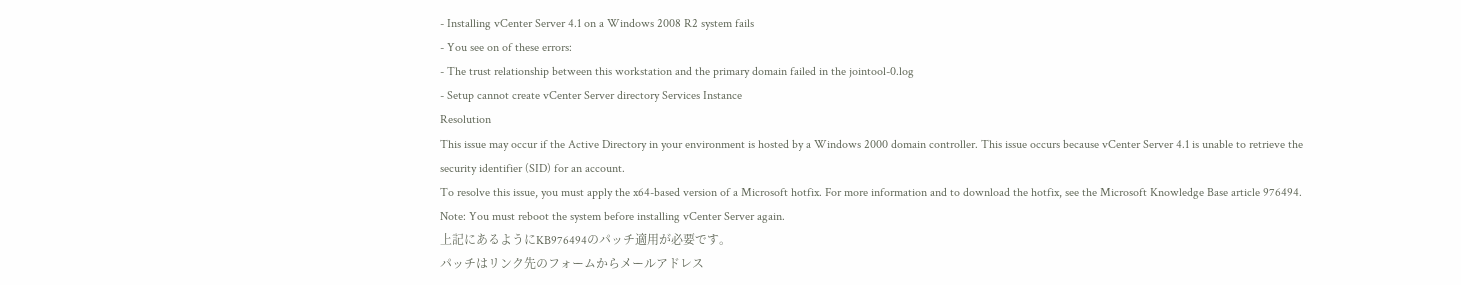- Installing vCenter Server 4.1 on a Windows 2008 R2 system fails
- You see on of these errors:
- The trust relationship between this workstation and the primary domain failed in the jointool-0.log
- Setup cannot create vCenter Server directory Services Instance
Resolution
This issue may occur if the Active Directory in your environment is hosted by a Windows 2000 domain controller. This issue occurs because vCenter Server 4.1 is unable to retrieve the security identifier (SID) for an account.
To resolve this issue, you must apply the x64-based version of a Microsoft hotfix. For more information and to download the hotfix, see the Microsoft Knowledge Base article 976494.
Note: You must reboot the system before installing vCenter Server again.
上記にあるようにKB976494のパッチ適用が必要です。
パッチはリンク先のフォームからメールアドレス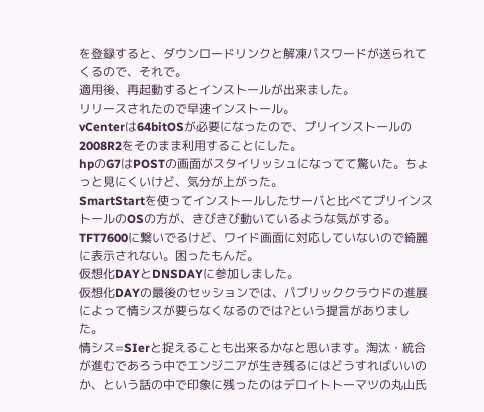を登録すると、ダウンロードリンクと解凍パスワードが送られてくるので、それで。
適用後、再起動するとインストールが出来ました。
リリースされたので早速インストール。
vCenterは64bitOSが必要になったので、プリインストールの2008R2をそのまま利用することにした。
hpのG7はPOSTの画面がスタイリッシュになってて驚いた。ちょっと見にくいけど、気分が上がった。
SmartStartを使ってインストールしたサーバと比べてプリインストールのOSの方が、きびきび動いているような気がする。
TFT7600に繋いでるけど、ワイド画面に対応していないので綺麗に表示されない。困ったもんだ。
仮想化DAYとDNSDAYに参加しました。
仮想化DAYの最後のセッションでは、パブリッククラウドの進展によって情シスが要らなくなるのでは?という提言がありました。
情シス=SIerと捉えることも出来るかなと思います。淘汰・統合が進むであろう中でエンジニアが生き残るにはどうすればいいのか、という話の中で印象に残ったのはデロイトトーマツの丸山氏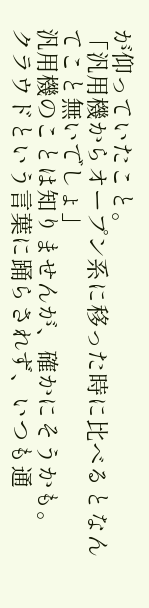が仰っていたこと。
「汎用機からオープン系に移った時に比べるとなんてこと無いでしょ」
汎用機のことは知りませんが、確かにそうかも。
クラウドという言葉に踊らされず、いつも通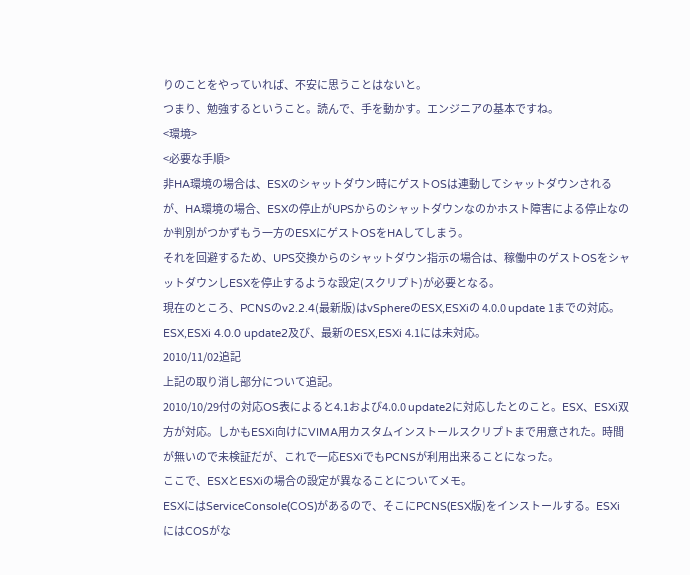りのことをやっていれば、不安に思うことはないと。
つまり、勉強するということ。読んで、手を動かす。エンジニアの基本ですね。
<環境>
<必要な手順>
非HA環境の場合は、ESXのシャットダウン時にゲストOSは連動してシャットダウンされるが、HA環境の場合、ESXの停止がUPSからのシャットダウンなのかホスト障害による停止なのか判別がつかずもう一方のESXにゲストOSをHAしてしまう。
それを回避するため、UPS交換からのシャットダウン指示の場合は、稼働中のゲストOSをシャットダウンしESXを停止するような設定(スクリプト)が必要となる。
現在のところ、PCNSのv2.2.4(最新版)はvSphereのESX,ESXiの 4.0.0 update 1までの対応。ESX,ESXi 4.0.0 update2及び、最新のESX,ESXi 4.1には未対応。
2010/11/02追記
上記の取り消し部分について追記。
2010/10/29付の対応OS表によると4.1および4.0.0 update2に対応したとのこと。ESX、ESXi双方が対応。しかもESXi向けにVIMA用カスタムインストールスクリプトまで用意された。時間が無いので未検証だが、これで一応ESXiでもPCNSが利用出来ることになった。
ここで、ESXとESXiの場合の設定が異なることについてメモ。
ESXにはServiceConsole(COS)があるので、そこにPCNS(ESX版)をインストールする。ESXiにはCOSがな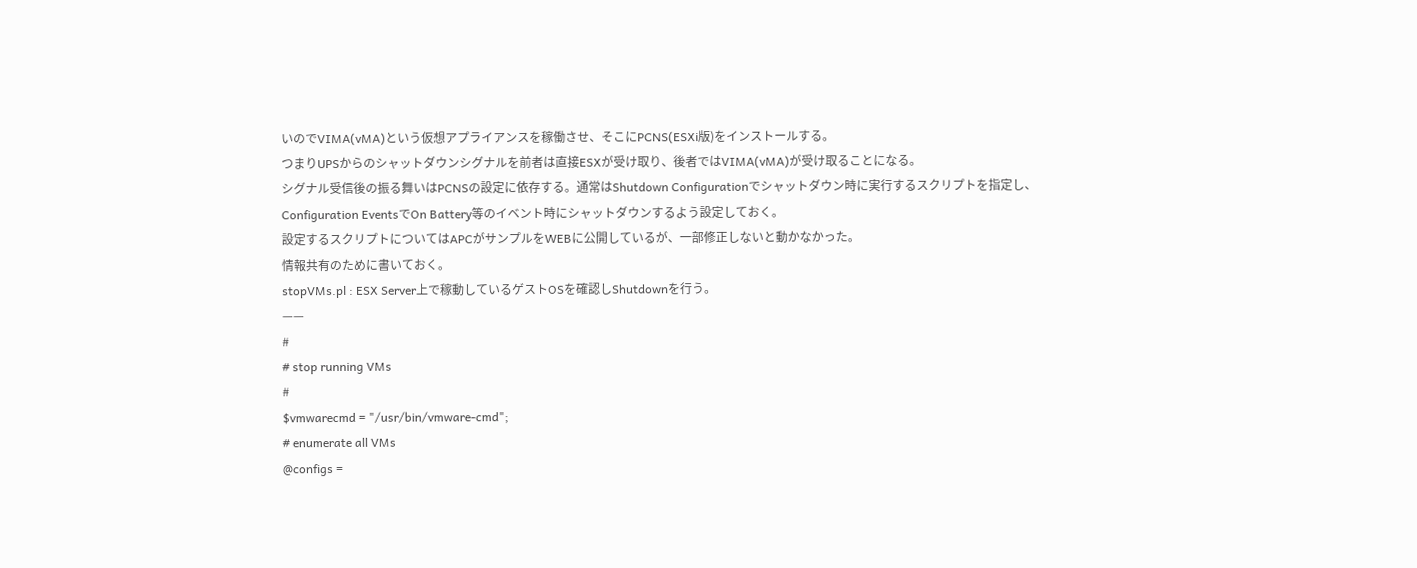いのでVIMA(vMA)という仮想アプライアンスを稼働させ、そこにPCNS(ESXi版)をインストールする。
つまりUPSからのシャットダウンシグナルを前者は直接ESXが受け取り、後者ではVIMA(vMA)が受け取ることになる。
シグナル受信後の振る舞いはPCNSの設定に依存する。通常はShutdown Configurationでシャットダウン時に実行するスクリプトを指定し、Configuration EventsでOn Battery等のイベント時にシャットダウンするよう設定しておく。
設定するスクリプトについてはAPCがサンプルをWEBに公開しているが、一部修正しないと動かなかった。
情報共有のために書いておく。
stopVMs.pl : ESX Server上で稼動しているゲストOSを確認しShutdownを行う。
——
#
# stop running VMs
#
$vmwarecmd = "/usr/bin/vmware-cmd";
# enumerate all VMs
@configs =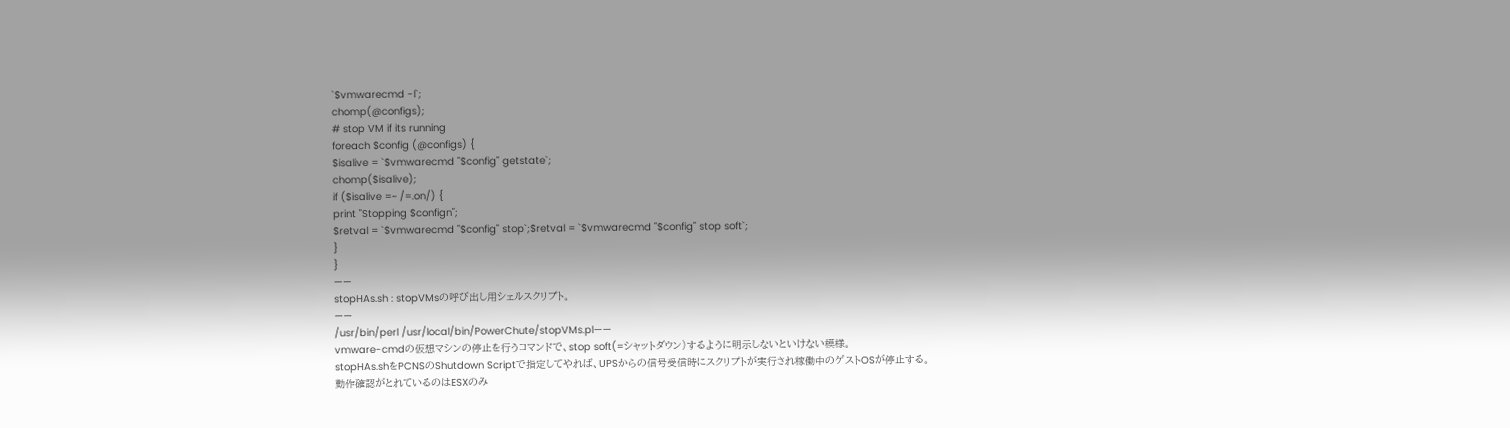`$vmwarecmd -l`;
chomp(@configs);
# stop VM if its running
foreach $config (@configs) {
$isalive = `$vmwarecmd "$config" getstate`;
chomp($isalive);
if ($isalive =~ /=.on/) {
print "Stopping $confign";
$retval = `$vmwarecmd "$config" stop`;$retval = `$vmwarecmd "$config" stop soft`;
}
}
——
stopHAs.sh : stopVMsの呼び出し用シェルスクリプト。
——
/usr/bin/perl /usr/local/bin/PowerChute/stopVMs.pl——
vmware-cmdの仮想マシンの停止を行うコマンドで、stop soft(=シャットダウン)するように明示しないといけない模様。
stopHAs.shをPCNSのShutdown Scriptで指定してやれば、UPSからの信号受信時にスクリプトが実行され稼働中のゲストOSが停止する。
動作確認がとれているのはESXのみ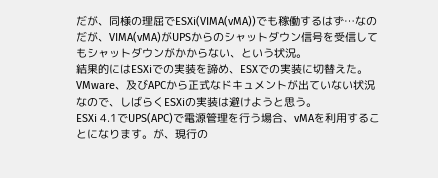だが、同様の理屈でESXi(VIMA(vMA))でも稼働するはず…なのだが、VIMA(vMA)がUPSからのシャットダウン信号を受信してもシャットダウンがかからない、という状況。
結果的にはESXiでの実装を諦め、ESXでの実装に切替えた。
VMware、及びAPCから正式なドキュメントが出ていない状況なので、しばらくESXiの実装は避けようと思う。
ESXi 4.1でUPS(APC)で電源管理を行う場合、vMAを利用することになります。が、現行の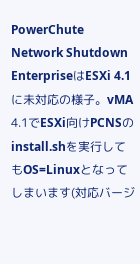PowerChute Network Shutdown EnterpriseはESXi 4.1に未対応の様子。vMA 4.1でESXi向けPCNSのinstall.shを実行してもOS=Linuxとなってしまいます(対応バージ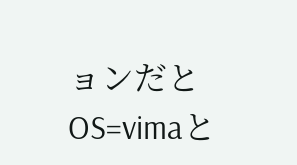ョンだとOS=vimaと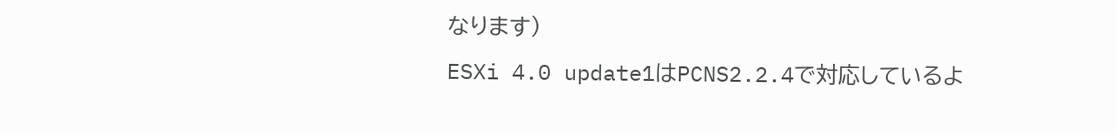なります)
ESXi 4.0 update1はPCNS2.2.4で対応しているよ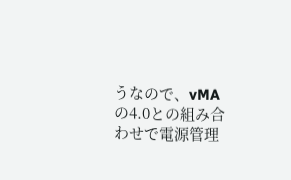うなので、vMAの4.0との組み合わせで電源管理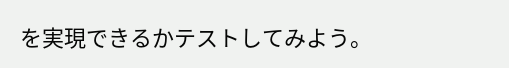を実現できるかテストしてみよう。